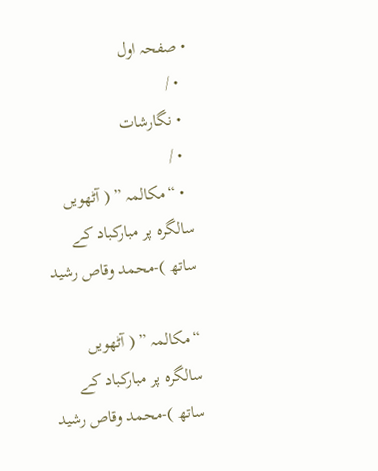• صفحہ اول
  • /
  • نگارشات
  • /
  • “مکالمہ ” ( آٹھویں سالگرہ پر مبارکباد کے ساتھ )-محمد وقاص رشید

“مکالمہ ” ( آٹھویں سالگرہ پر مبارکباد کے ساتھ )-محمد وقاص رشید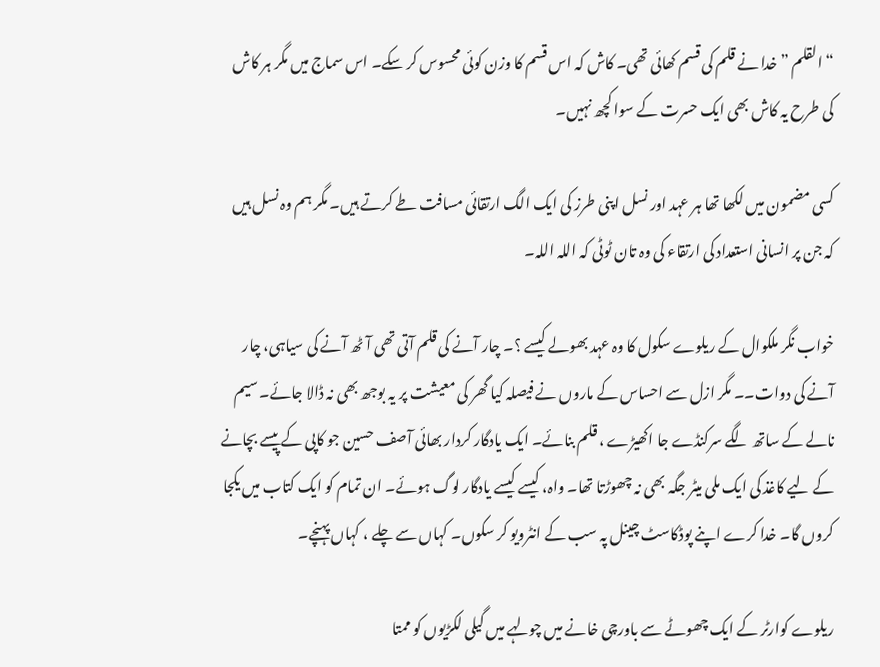“القلم ” خدا نے قلم کی قسم کھائی تھی۔ کاش کہ اس قسم کا وزن کوئی محسوس کر سکے۔ اس سماج میں مگر ہر کاش کی طرح یہ کاش بھی ایک حسرت کے سوا کچھ نہیں۔

کسی مضمون میں لکھا تھا ہر عہد اور نسل اپنی طرز کی ایک الگ ارتقائی مسافت طے کرتے ہیں۔ مگر ہم وہ نسل ہیں کہ جن پر انسانی استعداد کی ارتقاء کی وہ تان ٹوٹی کہ اللہ اللہ۔

خواب نگر ملکوال کے ریلوے سکول کا وہ عہد بھولے کیسے ؟۔ چار آنے کی قلم آتی تھی آٹھ آنے کی سیاہی، چار آنے کی دوات۔۔ مگر ازل سے احساس کے ماروں نے فیصلہ کیا گھر کی معیشت پر یہ بوجھ بھی نہ ڈالا جائے۔ سیم نالے کے ساتھ لگے سرکنڈے جا اکھیڑے ، قلم بنائے۔ ایک یادگار کردار بھائی آصف حسین جو کاپی کے پیسے بچانے کے لیے کاغذ کی ایک ملی میٹر جگہ بھی نہ چھوڑتا تھا۔ واہ، کیسے کیسے یادگار لوگ ہوئے۔ ان تمام کو ایک کتاب میں یکجا کروں گا۔ خدا کرے اپنے پوڈکاسٹ چینل پہ سب کے انٹرویو کر سکوں۔ کہاں سے چلے ، کہاں پہنچے۔

ریلوے کوارٹر کے ایک چھوٹے سے باورچی خانے میں چولہے میں گیلی لکڑیوں کو ممتا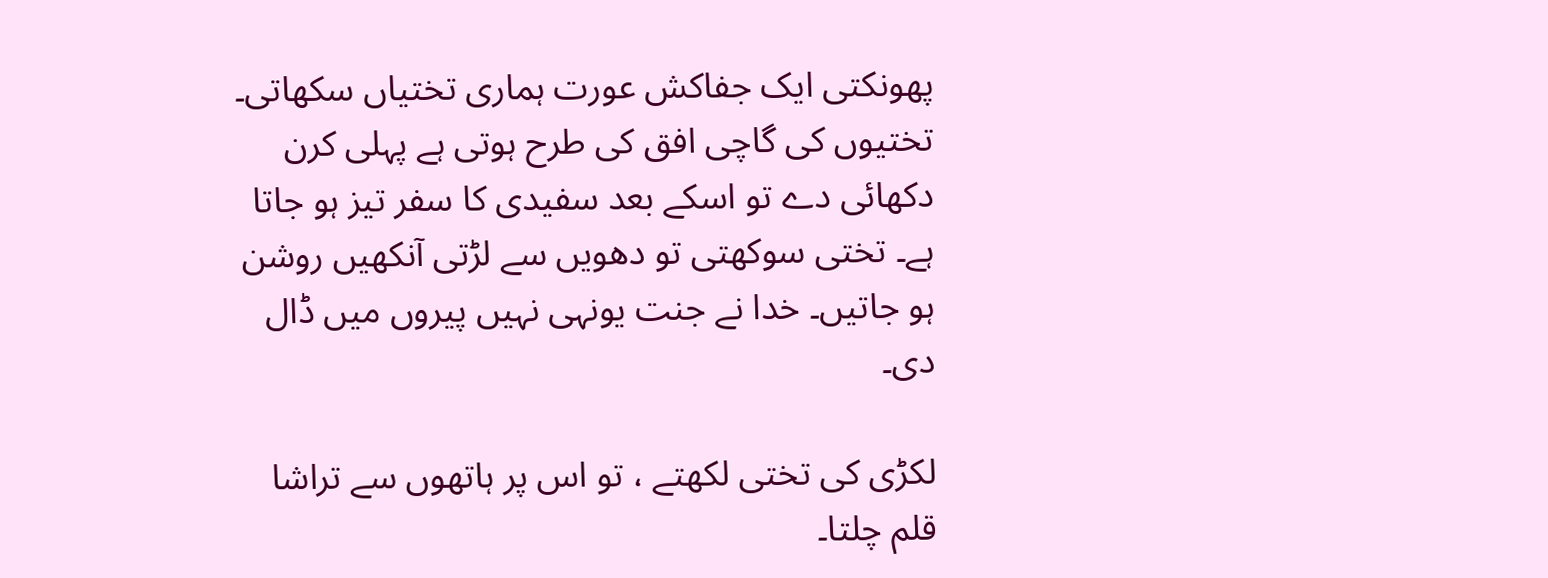پھونکتی ایک جفاکش عورت ہماری تختیاں سکھاتی۔ تختیوں کی گاچی افق کی طرح ہوتی ہے پہلی کرن دکھائی دے تو اسکے بعد سفیدی کا سفر تیز ہو جاتا ہے۔ تختی سوکھتی تو دھویں سے لڑتی آنکھیں روشن ہو جاتیں۔ خدا نے جنت یونہی نہیں پیروں میں ڈال دی۔

لکڑی کی تختی لکھتے ، تو اس پر ہاتھوں سے تراشا قلم چلتا۔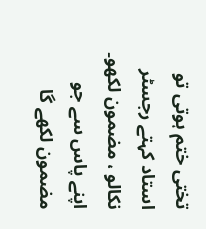تختی ختم ہوتی تو استاد کہتے رجسٹر نکالو ، مضمون لکھو۔ اپنے پاس سے جو مضمون لکھے گا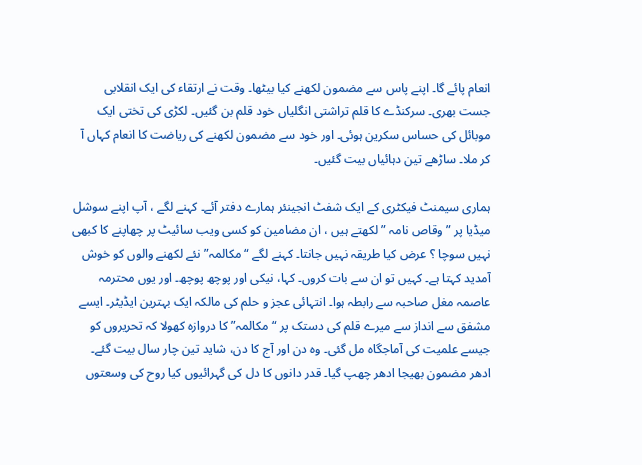انعام پائے گا۔ اپنے پاس سے مضمون لکھنے کیا بیٹھا۔ وقت نے ارتقاء کی ایک انقلابی جست بھری۔ سرکنڈے کا قلم تراشتی انگلیاں خود قلم بن گئیں۔ لکڑی کی تختی ایک موبائل کی حساس سکرین ہوئی۔ اور خود سے مضمون لکھنے کی ریاضت کا انعام کہاں آ کر ملا۔ ساڑھے تین دہائیاں بیت گئیں۔

ہماری سیمنٹ فیکٹری کے ایک شفٹ انجینئر ہمارے دفتر آئے۔ کہنے لگے ، آپ اپنے سوشل میڈیا پر ” وقاص نامہ ” لکھتے ہیں ، ان مضامین کو کسی ویب سائیٹ پر چھاپنے کا کبھی نہیں سوچا ؟ عرض کیا طریقہ نہیں جانتا۔ کہنے لگے “مکالمہ” نئے لکھنے والوں کو خوش آمدید کہتا ہے۔ کہیں تو ان سے بات کروں۔ کہا، نیکی اور پوچھ پوچھ۔ اور یوں محترمہ عاصمہ مغل صاحبہ سے رابطہ ہوا۔ انتہائی عجز و حلم کی مالکہ ایک بہترین ایڈیٹر۔ ایسے مشفق سے انداز سے میرے قلم کی دستک پر “مکالمہ” کا دروازہ کھولا کہ تحریروں کو جیسے علمیت کی آماجگاہ مل گئی۔ وہ دن اور آج کا دن، شاید تین چار سال بیت گئے۔ ادھر مضمون بھیجا ادھر چھپ گیا۔ قدر دانوں کا دل کی گہرائیوں کیا روح کی وسعتوں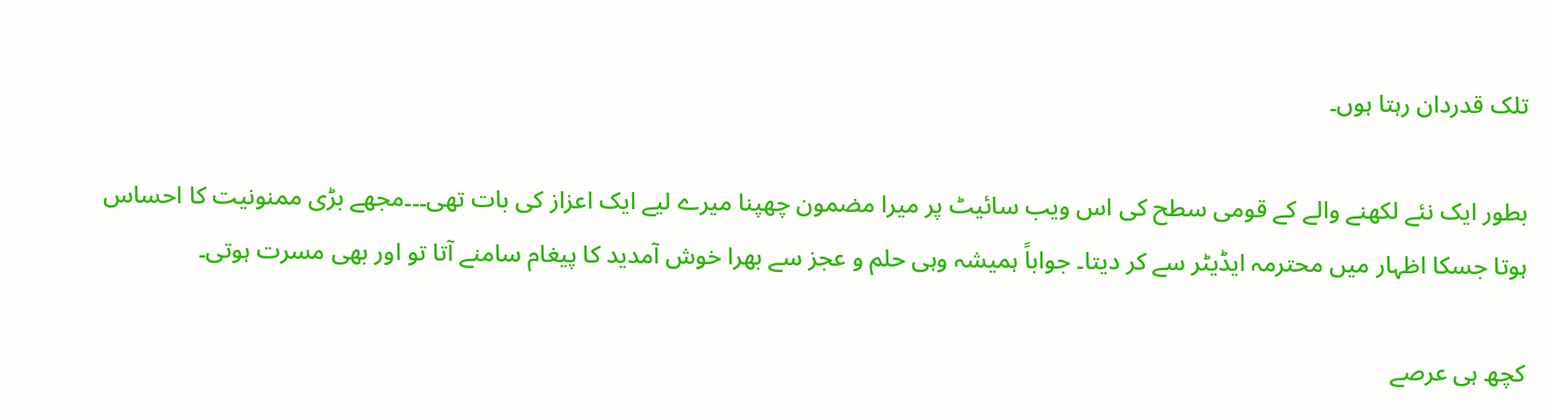تلک قدردان رہتا ہوں۔

بطور ایک نئے لکھنے والے کے قومی سطح کی اس ویب سائیٹ پر میرا مضمون چھپنا میرے لیے ایک اعزاز کی بات تھی۔۔۔مجھے بڑی ممنونیت کا احساس ہوتا جسکا اظہار میں محترمہ ایڈیٹر سے کر دیتا۔ جواباً ہمیشہ وہی حلم و عجز سے بھرا خوش آمدید کا پیغام سامنے آتا تو اور بھی مسرت ہوتی۔

کچھ ہی عرصے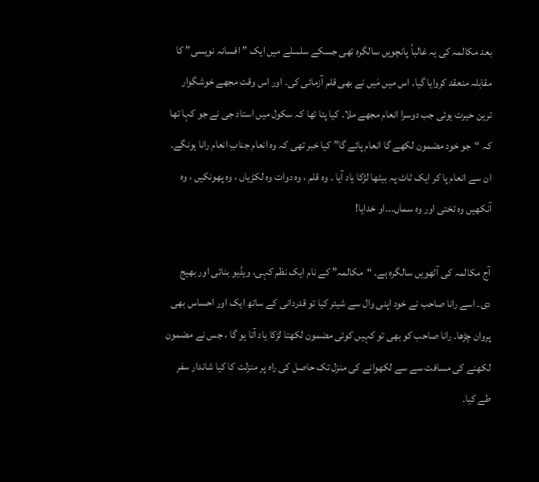بعد مکالمہ کی یہ غالباً پانچویں سالگرہ تھی جسکے سلسلے میں ایک ” افسانہ نویسی” کا مقابلہ منعقد کروایا گیا۔ اس میں مَیں نے بھی قلم آزمائی کی۔ اور اس وقت مجھے خوشگوار ترین حیرت ہوئی جب دوسرا انعام مجھے ملا۔ کیا پتا تھا کہ سکول میں استاد جی نے جو کہا تھا کہ “جو خود مضمون لکھے گا انعام پائے گا” کیا خبر تھی کہ وہ انعام جنابِ انعام رانا ہونگے۔ ان سے انعام پا کر ایک ٹاٹ پہ بیٹھا لڑکا یاد آیا ۔ وہ قلم ، وہ دوات وہ لکڑیاں ، وہ پھونکیں ، وہ آنکھیں وہ تختی اور وہ سماں۔۔۔او خدایا!

آج مکالمہ کی آٹھویں سالگرہ ہے۔ “مکالمہ” کے نام ایک نظم کہی، ویڈیو بنائی اور بھیج دی۔ اسے رانا صاحب نے خود اپنی وال سے شیئر کیا تو قدردانی کے ساتھ ایک اور احساس بھی پروان چڑھا۔ رانا صاحب کو بھی تو کہیں کوئی مضمون لکھتا لڑکا یاد آتا ہو گا ، جس نے مضمون لکھنے کی مسافت سے سے لکھوانے کی منزل تک حاصل کی راہ پر منزلت کا کیا شاندار سفر طے کیا۔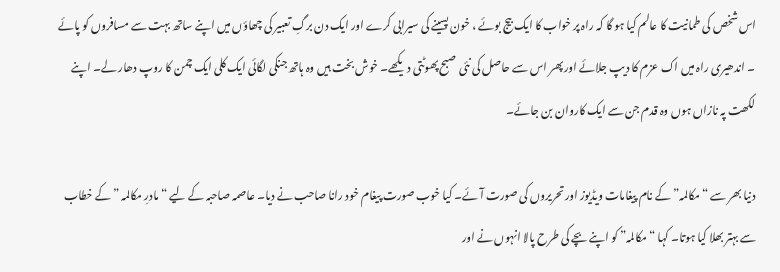اس شخص کی طمانیت کا عالم کیا ہو گا کہ راہ پر خواب کا ایک بیج بوئے ، خون پسینے کی سیرابی کرے اور ایک دن برگِ تعبیر کی چھاؤں میں اپنے ساتھ بہت سے مسافروں کو پائے ۔ اندھیری راہ میں اک عزم کا دیپ جلائے اور پھر اس سے حاصل کی نئی صبح پھوٹتی دیکھے۔ خوش بخت ہیں وہ ہاتھ جنکی لگائی ایک کلی ایک چمن کا روپ دھار لے۔ اپنے لکھت پہ نازاں ہوں وہ قدم جن سے ایک کاروان بن جائے۔

دنیا بھر سے “مکالمہ” کے نام پیغامات ویڈیوز اور تحریروں کی صورت آئے۔ کیا خوب صورت پیغام خود رانا صاحب نے دیا۔ عاصمہ صاحبہ کے لیے “مادرِ مکالمہ ” کے خطاب سے بہتر بھلا کیا ہوتا۔ کہا “مکالمہ” کو اپنے بچے کی طرح پالا انہوں نے اور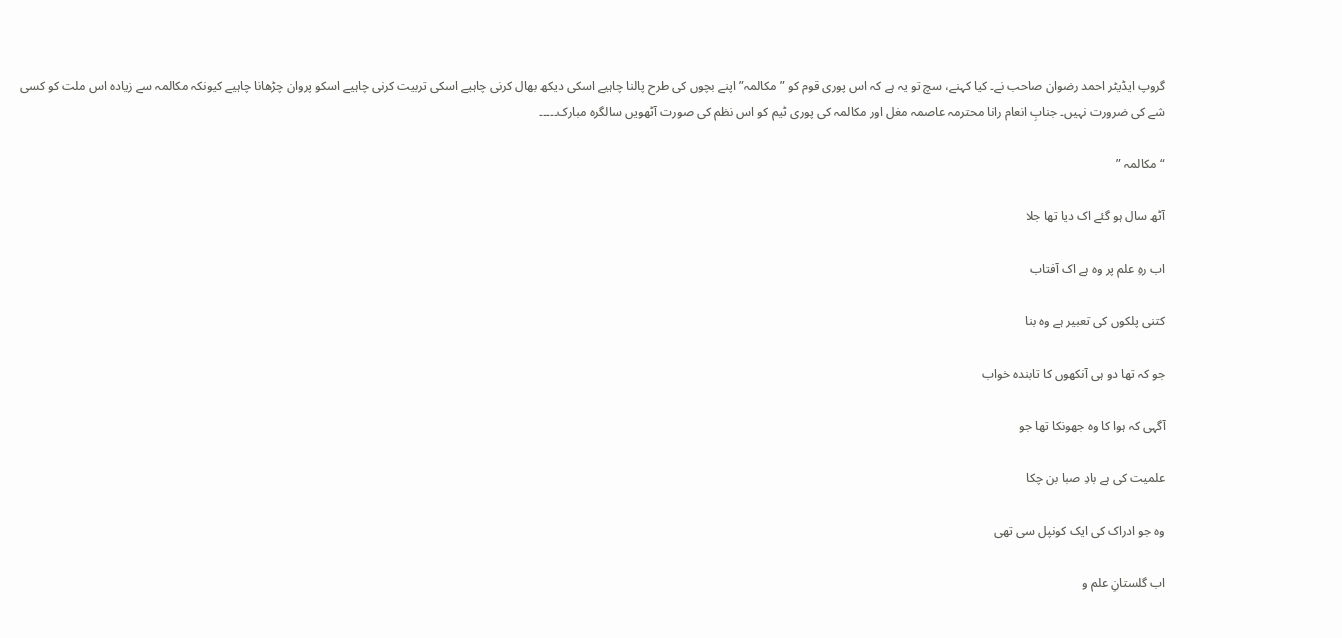گروپ ایڈیٹر احمد رضوان صاحب نے۔ کیا کہنے، سچ تو یہ ہے کہ اس پوری قوم کو ” مکالمہ” اپنے بچوں کی طرح پالنا چاہیے اسکی دیکھ بھال کرنی چاہیے اسکی تربیت کرنی چاہیے اسکو پروان چڑھانا چاہیے کیونکہ مکالمہ سے زیادہ اس ملت کو کسی شے کی ضرورت نہیں۔ جنابِ انعام رانا محترمہ عاصمہ مغل اور مکالمہ کی پوری ٹیم کو اس نظم کی صورت آٹھویں سالگرہ مبارک۔۔۔۔۔

“مکالمہ ”

آٹھ سال ہو گئے اک دیا تھا جلا

اب رہِ علم پر وہ ہے اک آفتاب

کتنی پلکوں کی تعبیر ہے وہ بنا

جو کہ تھا دو ہی آنکھوں کا تابندہ خواب

آگہی کہ ہوا کا وہ جھونکا تھا جو

علمیت کی ہے بادِ صبا بن چکا

وہ جو ادراک کی ایک کونپل سی تھی

اب گلستانِ علم و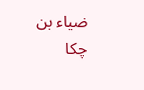ضیاء بن چکا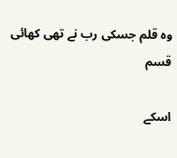وہ قلم جسکی رب نے تھی کھائی قسم

اسکے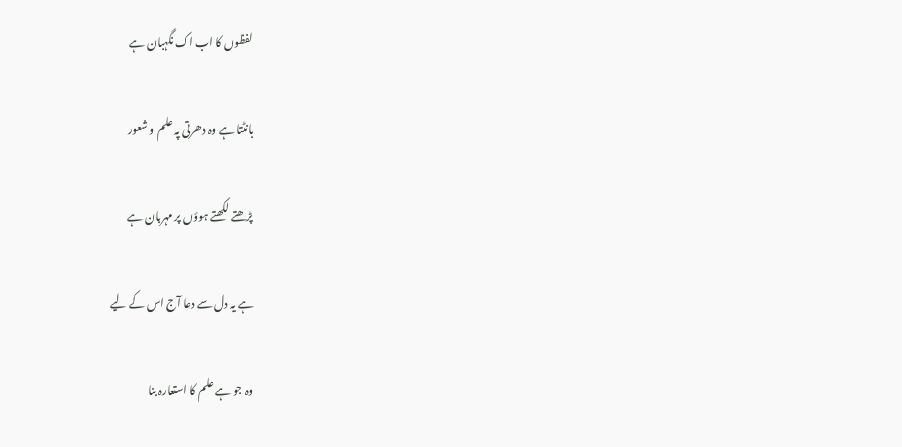لفظوں کا اب اک نگہبان ہے

بانٹتا ہے وہ دھرتی پہ علم و شعور

پڑھتے لکھتے ہوؤں پر مہربان ہے

ہے یہ دل سے دعا آج اس کے لیے

وہ جو ہے علم کا استعارہ بنا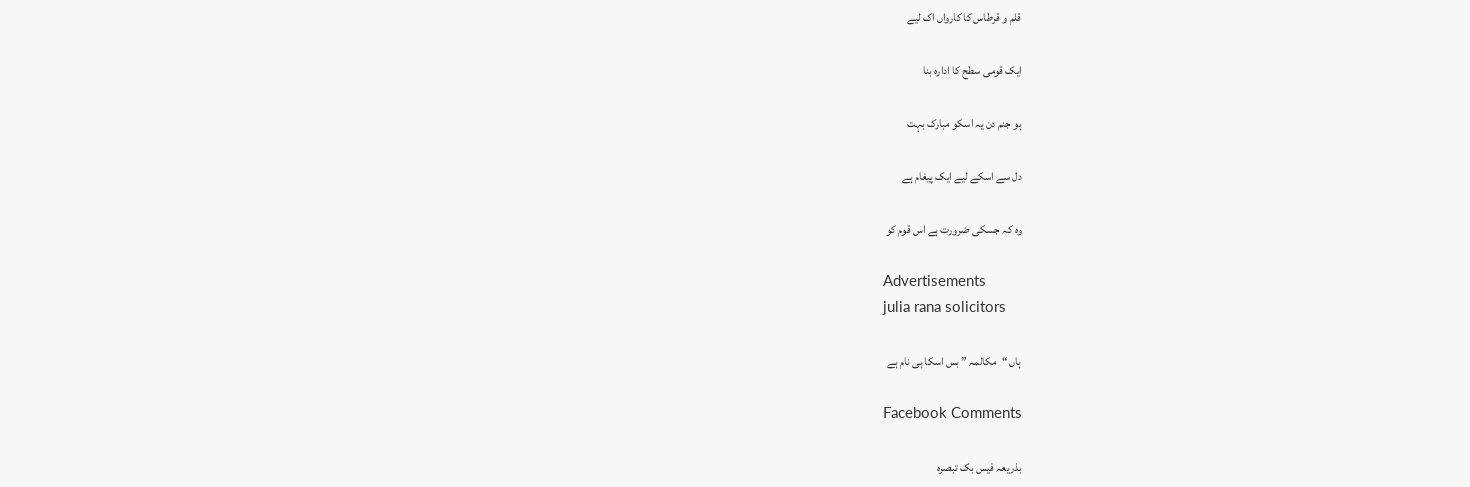قلم و قرطاس کا کارواں اک لیے

ایک قومی سطح کا ادارہ بنا

ہو جنم دن یہ اسکو مبارک بہت

دل سے اسکے لیے ایک پیغام ہے

وہ کہ جسکی ضرورت ہے اس قوم کو

Advertisements
julia rana solicitors

ہاں “مکالمہ ” بس اسکا ہی نام ہے

Facebook Comments

بذریعہ فیس بک تبصرہ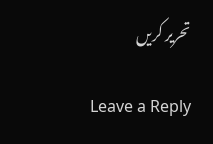تحریر کریں

Leave a Reply